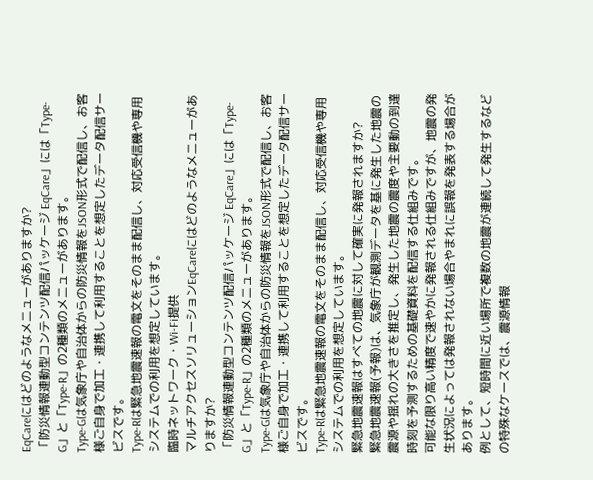EqCareにはどのようなメニューがありますか?
「防災情報連動型コンテンツ配信パッケージ EqCare」には「Type-G」と「Type-R」の2種類のメニューがあります。
Type-Gは気象庁や自治体からの防災情報をJSON形式で配信し、お客様ご自身で加工・連携して利用することを想定したデータ配信サービスです。
Type-Rは緊急地震速報の電文をそのまま配信し、対応受信機や専用システムでの利用を想定しています。
臨時ネットワーク・Wi-Fi提供
マルチアクセスソリューションEqCareにはどのようなメニューがありますか?
「防災情報連動型コンテンツ配信パッケージ EqCare」には「Type-G」と「Type-R」の2種類のメニューがあります。
Type-Gは気象庁や自治体からの防災情報をJSON形式で配信し、お客様ご自身で加工・連携して利用することを想定したデータ配信サービスです。
Type-Rは緊急地震速報の電文をそのまま配信し、対応受信機や専用システムでの利用を想定しています。
緊急地震速報はすべての地震に対して確実に発報されますか?
緊急地震速報(予報)は、気象庁が観測データを基に発生した地震の震源や揺れの大きさを推定し、発生した地震の震度や主要動の到達時刻を予測するための基礎資料を配信する仕組みです。
可能な限り高い精度で速やかに発報される仕組みですが、地震の発生状況によっては発報されない場合やまれに誤報を発表する場合があります。
例として、短時間に近い場所で複数の地震が連続して発生するなどの特殊なケースでは、震源情報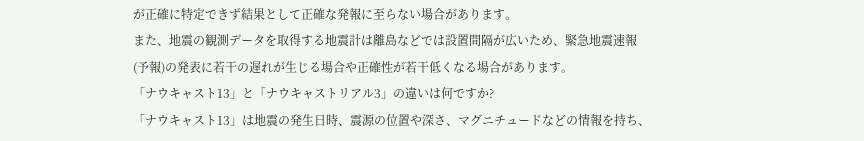が正確に特定できず結果として正確な発報に至らない場合があります。
また、地震の観測データを取得する地震計は離島などでは設置間隔が広いため、緊急地震速報(予報)の発表に若干の遅れが生じる場合や正確性が若干低くなる場合があります。
「ナウキャスト13」と「ナウキャストリアル3」の違いは何ですか?
「ナウキャスト13」は地震の発生日時、震源の位置や深さ、マグニチュードなどの情報を持ち、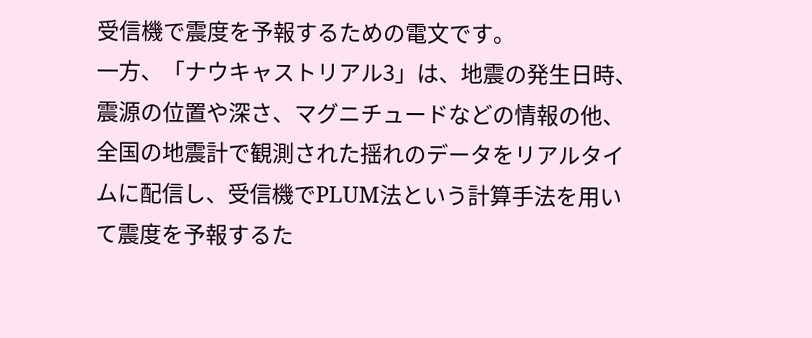受信機で震度を予報するための電文です。
一方、「ナウキャストリアル3」は、地震の発生日時、震源の位置や深さ、マグニチュードなどの情報の他、全国の地震計で観測された揺れのデータをリアルタイムに配信し、受信機でPLUM法という計算手法を用いて震度を予報するた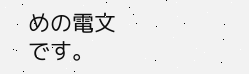めの電文です。